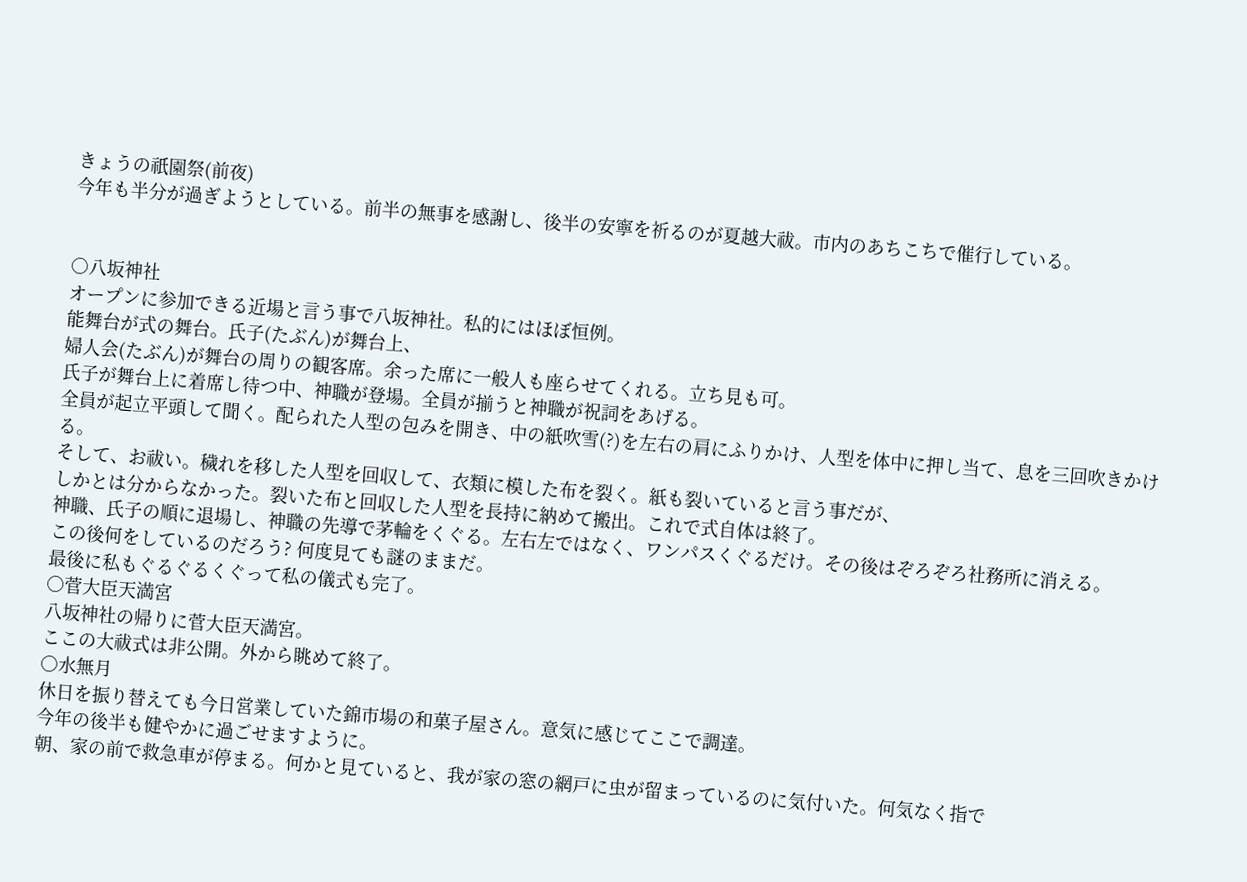きょうの祇園祭(前夜)
今年も半分が過ぎようとしている。前半の無事を感謝し、後半の安寧を祈るのが夏越大祓。市内のあちこちで催行している。


○八坂神社
オープンに参加できる近場と言う事で八坂神社。私的にはほぼ恒例。
能舞台が式の舞台。氏子(たぶん)が舞台上、
婦人会(たぶん)が舞台の周りの観客席。余った席に一般人も座らせてくれる。立ち見も可。
氏子が舞台上に着席し待つ中、神職が登場。全員が揃うと神職が祝詞をあげる。
全員が起立平頭して聞く。配られた人型の包みを開き、中の紙吹雪(?)を左右の肩にふりかけ、人型を体中に押し当て、息を三回吹きかける。
そして、お祓い。穢れを移した人型を回収して、衣類に模した布を裂く。紙も裂いていると言う事だが、
しかとは分からなかった。裂いた布と回収した人型を長持に納めて搬出。これで式自体は終了。
神職、氏子の順に退場し、神職の先導で茅輪をくぐる。左右左ではなく、ワンパスくぐるだけ。その後はぞろぞろ社務所に消える。
この後何をしているのだろう? 何度見ても謎のままだ。
最後に私もぐるぐるくぐって私の儀式も完了。
○菅大臣天満宮
八坂神社の帰りに菅大臣天満宮。
ここの大祓式は非公開。外から眺めて終了。
○水無月
休日を振り替えても今日営業していた錦市場の和菓子屋さん。意気に感じてここで調達。
今年の後半も健やかに過ごせますように。
朝、家の前で救急車が停まる。何かと見ていると、我が家の窓の網戸に虫が留まっているのに気付いた。何気なく指で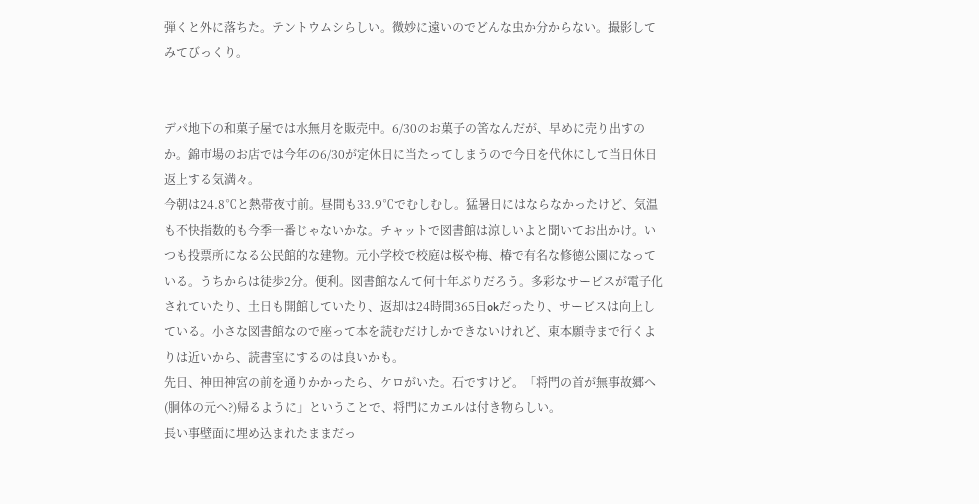弾くと外に落ちた。テントウムシらしい。微妙に遠いのでどんな虫か分からない。撮影してみてびっくり。


デパ地下の和菓子屋では水無月を販売中。6/30のお菓子の筈なんだが、早めに売り出すのか。錦市場のお店では今年の6/30が定休日に当たってしまうので今日を代休にして当日休日返上する気満々。
今朝は24.8℃と熱帯夜寸前。昼間も33.9℃でむしむし。猛暑日にはならなかったけど、気温も不快指数的も今季一番じゃないかな。チャットで図書館は涼しいよと聞いてお出かけ。いつも投票所になる公民館的な建物。元小学校で校庭は桜や梅、椿で有名な修徳公園になっている。うちからは徒歩2分。便利。図書館なんて何十年ぶりだろう。多彩なサービスが電子化されていたり、土日も開館していたり、返却は24時間365日okだったり、サービスは向上している。小さな図書館なので座って本を読むだけしかできないけれど、東本願寺まで行くよりは近いから、読書室にするのは良いかも。
先日、神田神宮の前を通りかかったら、ケロがいた。石ですけど。「将門の首が無事故郷へ(胴体の元へ?)帰るように」ということで、将門にカエルは付き物らしい。
長い事壁面に埋め込まれたままだっ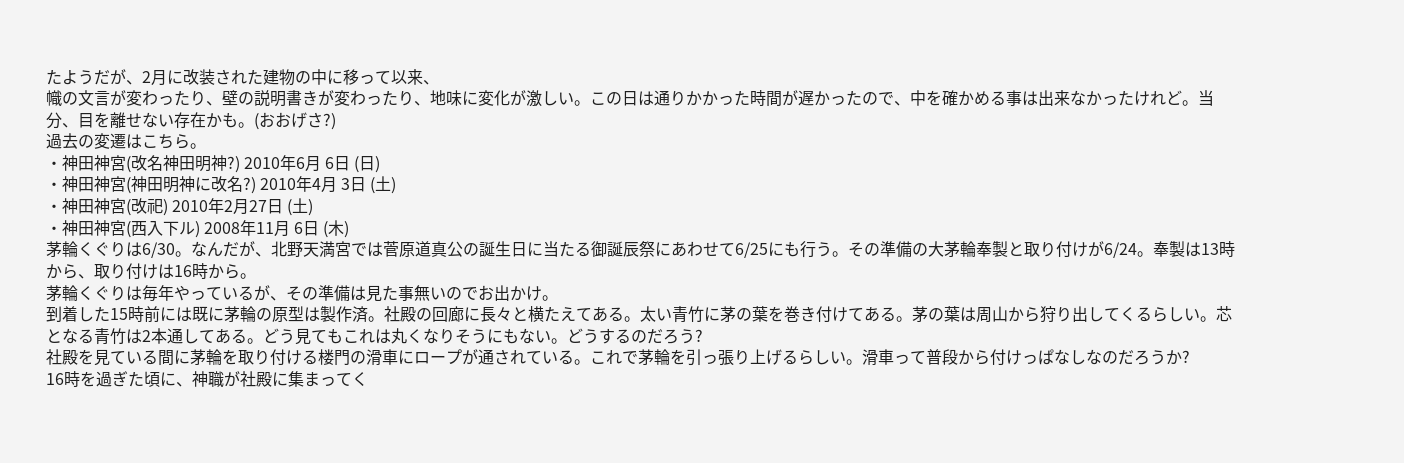たようだが、2月に改装された建物の中に移って以来、
幟の文言が変わったり、壁の説明書きが変わったり、地味に変化が激しい。この日は通りかかった時間が遅かったので、中を確かめる事は出来なかったけれど。当分、目を離せない存在かも。(おおげさ?)
過去の変遷はこちら。
・神田神宮(改名神田明神?) 2010年6月 6日 (日)
・神田神宮(神田明神に改名?) 2010年4月 3日 (土)
・神田神宮(改祀) 2010年2月27日 (土)
・神田神宮(西入下ル) 2008年11月 6日 (木)
茅輪くぐりは6/30。なんだが、北野天満宮では菅原道真公の誕生日に当たる御誕辰祭にあわせて6/25にも行う。その準備の大茅輪奉製と取り付けが6/24。奉製は13時から、取り付けは16時から。
茅輪くぐりは毎年やっているが、その準備は見た事無いのでお出かけ。
到着した15時前には既に茅輪の原型は製作済。社殿の回廊に長々と横たえてある。太い青竹に茅の葉を巻き付けてある。茅の葉は周山から狩り出してくるらしい。芯となる青竹は2本通してある。どう見てもこれは丸くなりそうにもない。どうするのだろう?
社殿を見ている間に茅輪を取り付ける楼門の滑車にロープが通されている。これで茅輪を引っ張り上げるらしい。滑車って普段から付けっぱなしなのだろうか?
16時を過ぎた頃に、神職が社殿に集まってく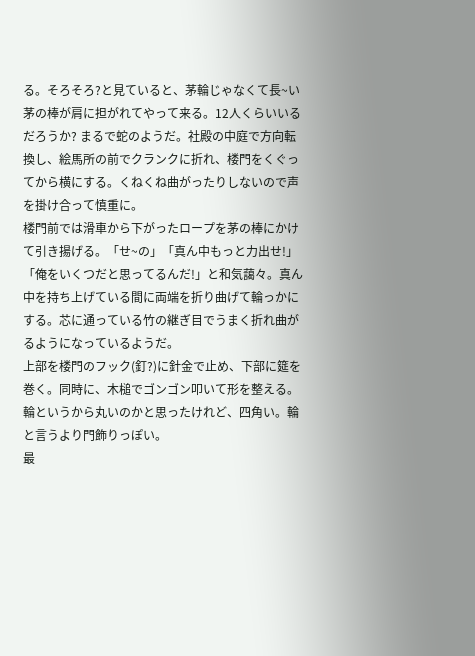る。そろそろ?と見ていると、茅輪じゃなくて長~い茅の棒が肩に担がれてやって来る。12人くらいいるだろうか? まるで蛇のようだ。社殿の中庭で方向転換し、絵馬所の前でクランクに折れ、楼門をくぐってから横にする。くねくね曲がったりしないので声を掛け合って慎重に。
楼門前では滑車から下がったロープを茅の棒にかけて引き揚げる。「せ~の」「真ん中もっと力出せ!」「俺をいくつだと思ってるんだ!」と和気藹々。真ん中を持ち上げている間に両端を折り曲げて輪っかにする。芯に通っている竹の継ぎ目でうまく折れ曲がるようになっているようだ。
上部を楼門のフック(釘?)に針金で止め、下部に筵を巻く。同時に、木槌でゴンゴン叩いて形を整える。
輪というから丸いのかと思ったけれど、四角い。輪と言うより門飾りっぽい。
最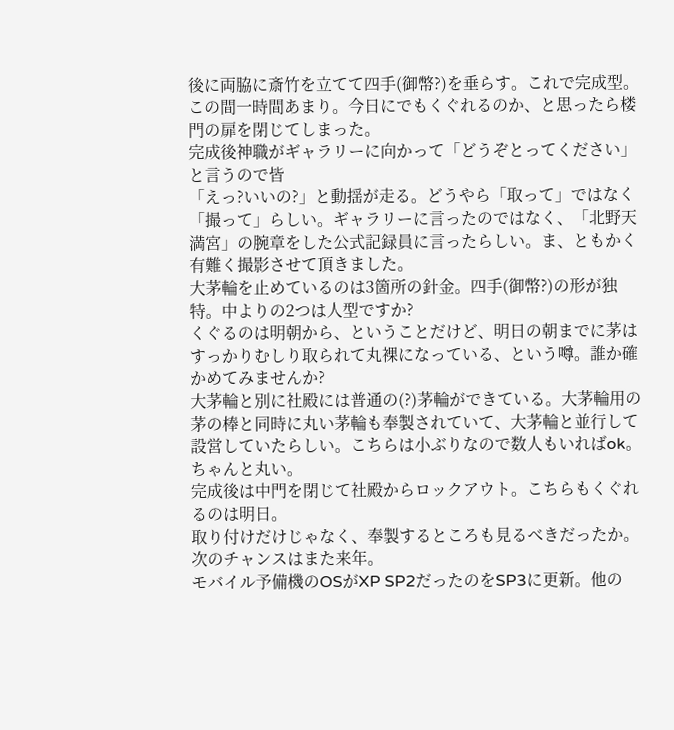後に両脇に斎竹を立てて四手(御幣?)を垂らす。これで完成型。この間一時間あまり。今日にでもくぐれるのか、と思ったら楼門の扉を閉じてしまった。
完成後神職がギャラリーに向かって「どうぞとってください」と言うので皆
「えっ?いいの?」と動揺が走る。どうやら「取って」ではなく「撮って」らしい。ギャラリーに言ったのではなく、「北野天満宮」の腕章をした公式記録員に言ったらしい。ま、ともかく有難く撮影させて頂きました。
大茅輪を止めているのは3箇所の針金。四手(御幣?)の形が独特。中よりの2つは人型ですか?
くぐるのは明朝から、ということだけど、明日の朝までに茅はすっかりむしり取られて丸裸になっている、という噂。誰か確かめてみませんか?
大茅輪と別に社殿には普通の(?)茅輪ができている。大茅輪用の茅の棒と同時に丸い茅輪も奉製されていて、大茅輪と並行して設営していたらしい。こちらは小ぶりなので数人もいればok。
ちゃんと丸い。
完成後は中門を閉じて社殿からロックアウト。こちらもくぐれるのは明日。
取り付けだけじゃなく、奉製するところも見るべきだったか。次のチャンスはまた来年。
モバイル予備機のOSがXP SP2だったのをSP3に更新。他の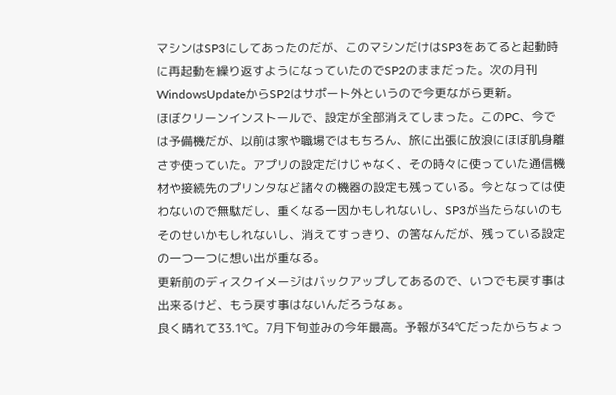マシンはSP3にしてあったのだが、このマシンだけはSP3をあてると起動時に再起動を繰り返すようになっていたのでSP2のままだった。次の月刊WindowsUpdateからSP2はサポート外というので今更ながら更新。
ほぼクリーンインストールで、設定が全部消えてしまった。このPC、今では予備機だが、以前は家や職場ではもちろん、旅に出張に放浪にほぼ肌身離さず使っていた。アプリの設定だけじゃなく、その時々に使っていた通信機材や接続先のプリンタなど諸々の機器の設定も残っている。今となっては使わないので無駄だし、重くなる一因かもしれないし、SP3が当たらないのもそのせいかもしれないし、消えてすっきり、の筈なんだが、残っている設定の一つ一つに想い出が重なる。
更新前のディスクイメージはバックアップしてあるので、いつでも戻す事は出来るけど、もう戻す事はないんだろうなぁ。
良く晴れて33.1℃。7月下旬並みの今年最高。予報が34℃だったからちょっ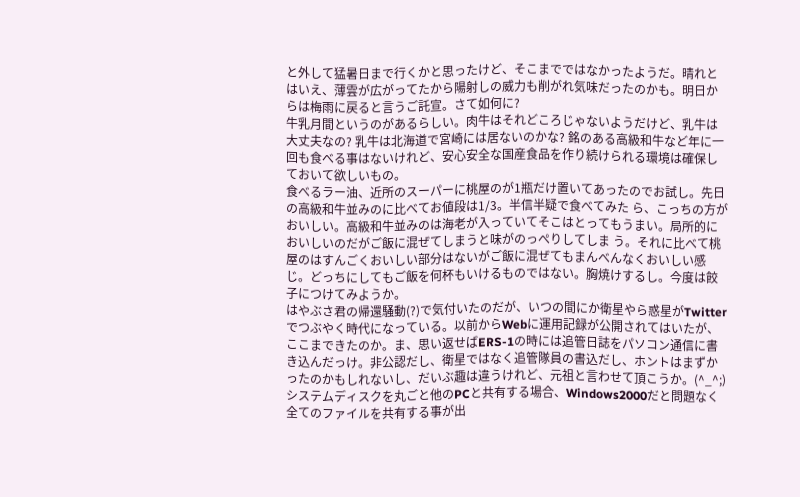と外して猛暑日まで行くかと思ったけど、そこまでではなかったようだ。晴れとはいえ、薄雲が広がってたから陽射しの威力も削がれ気味だったのかも。明日からは梅雨に戻ると言うご託宣。さて如何に?
牛乳月間というのがあるらしい。肉牛はそれどころじゃないようだけど、乳牛は大丈夫なの? 乳牛は北海道で宮崎には居ないのかな? 銘のある高級和牛など年に一回も食べる事はないけれど、安心安全な国産食品を作り続けられる環境は確保しておいて欲しいもの。
食べるラー油、近所のスーパーに桃屋のが1瓶だけ置いてあったのでお試し。先日の高級和牛並みのに比べてお値段は1/3。半信半疑で食べてみた ら、こっちの方がおいしい。高級和牛並みのは海老が入っていてそこはとってもうまい。局所的においしいのだがご飯に混ぜてしまうと味がのっぺりしてしま う。それに比べて桃屋のはすんごくおいしい部分はないがご飯に混ぜてもまんべんなくおいしい感じ。どっちにしてもご飯を何杯もいけるものではない。胸焼けするし。今度は餃子につけてみようか。
はやぶさ君の帰還騒動(?)で気付いたのだが、いつの間にか衛星やら惑星がTwitterでつぶやく時代になっている。以前からWebに運用記録が公開されてはいたが、ここまできたのか。ま、思い返せばERS-1の時には追管日誌をパソコン通信に書き込んだっけ。非公認だし、衛星ではなく追管隊員の書込だし、ホントはまずかったのかもしれないし、だいぶ趣は違うけれど、元祖と言わせて頂こうか。(^_^;)
システムディスクを丸ごと他のPCと共有する場合、Windows2000だと問題なく全てのファイルを共有する事が出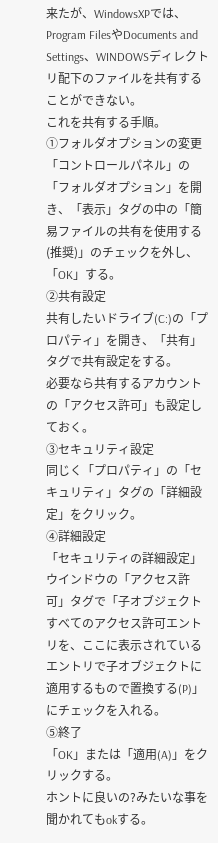来たが、WindowsXPでは、Program FilesやDocuments and Settings、WINDOWSディレクトリ配下のファイルを共有することができない。
これを共有する手順。
①フォルダオプションの変更
「コントロールパネル」の「フォルダオプション」を開き、「表示」タグの中の「簡易ファイルの共有を使用する(推奨)」のチェックを外し、「OK」する。
②共有設定
共有したいドライブ(C:)の「プロパティ」を開き、「共有」タグで共有設定をする。
必要なら共有するアカウントの「アクセス許可」も設定しておく。
③セキュリティ設定
同じく「プロパティ」の「セキュリティ」タグの「詳細設定」をクリック。
④詳細設定
「セキュリティの詳細設定」ウインドウの「アクセス許可」タグで「子オブジェクトすべてのアクセス許可エントリを、ここに表示されているエントリで子オブジェクトに適用するもので置換する(P)」にチェックを入れる。
⑤終了
「OK」または「適用(A)」をクリックする。
ホントに良いの?みたいな事を聞かれてもokする。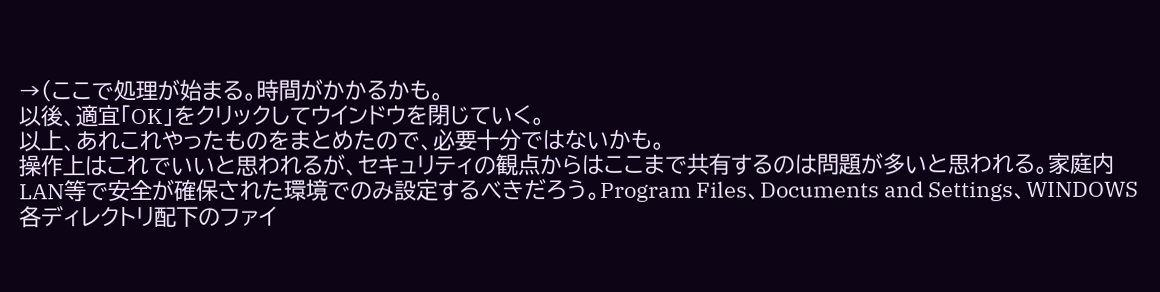→(ここで処理が始まる。時間がかかるかも。
以後、適宜「OK」をクリックしてウインドウを閉じていく。
以上、あれこれやったものをまとめたので、必要十分ではないかも。
操作上はこれでいいと思われるが、セキュリティの観点からはここまで共有するのは問題が多いと思われる。家庭内LAN等で安全が確保された環境でのみ設定するべきだろう。Program Files、Documents and Settings、WINDOWS各ディレクトリ配下のファイ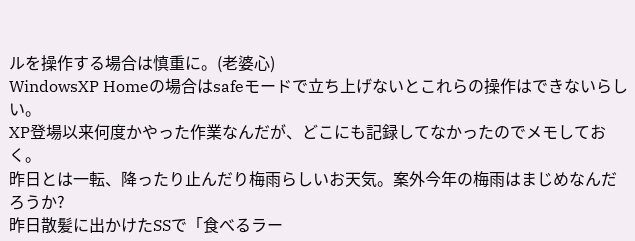ルを操作する場合は慎重に。(老婆心)
WindowsXP Homeの場合はsafeモードで立ち上げないとこれらの操作はできないらしい。
XP登場以来何度かやった作業なんだが、どこにも記録してなかったのでメモしておく。
昨日とは一転、降ったり止んだり梅雨らしいお天気。案外今年の梅雨はまじめなんだろうか?
昨日散髪に出かけたSSで「食べるラー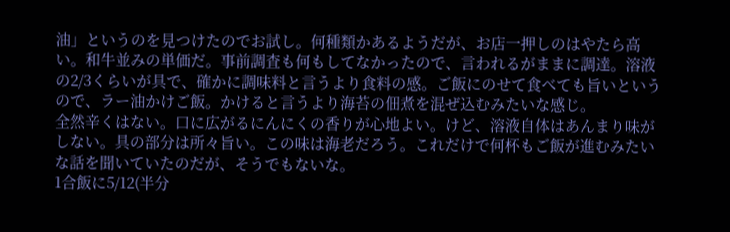油」というのを見つけたのでお試し。何種類かあるようだが、お店一押しのはやたら高い。和牛並みの単価だ。事前調査も何もしてなかったので、言われるがままに調達。溶液の2/3くらいが具で、確かに調味料と言うより食料の感。ご飯にのせて食べても旨いというので、ラー油かけご飯。かけると言うより海苔の佃煮を混ぜ込むみたいな感じ。
全然辛くはない。口に広がるにんにくの香りが心地よい。けど、溶液自体はあんまり味がしない。具の部分は所々旨い。この味は海老だろう。これだけで何杯もご飯が進むみたいな話を聞いていたのだが、そうでもないな。
1合飯に5/12(半分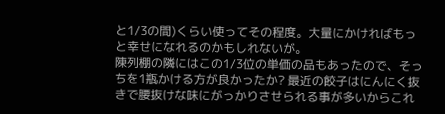と1/3の間)くらい使ってその程度。大量にかければもっと幸せになれるのかもしれないが。
陳列棚の隣にはこの1/3位の単価の品もあったので、そっちを1瓶かける方が良かったか? 最近の餃子はにんにく抜きで腰抜けな味にがっかりさせられる事が多いからこれ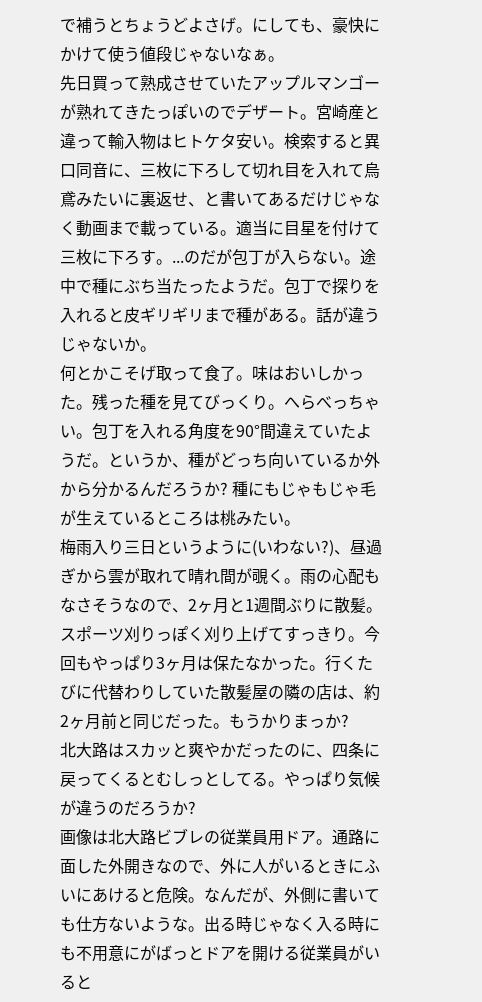で補うとちょうどよさげ。にしても、豪快にかけて使う値段じゃないなぁ。
先日買って熟成させていたアップルマンゴーが熟れてきたっぽいのでデザート。宮崎産と違って輸入物はヒトケタ安い。検索すると異口同音に、三枚に下ろして切れ目を入れて烏鳶みたいに裏返せ、と書いてあるだけじゃなく動画まで載っている。適当に目星を付けて三枚に下ろす。...のだが包丁が入らない。途中で種にぶち当たったようだ。包丁で探りを入れると皮ギリギリまで種がある。話が違うじゃないか。
何とかこそげ取って食了。味はおいしかった。残った種を見てびっくり。へらべっちゃい。包丁を入れる角度を90°間違えていたようだ。というか、種がどっち向いているか外から分かるんだろうか? 種にもじゃもじゃ毛が生えているところは桃みたい。
梅雨入り三日というように(いわない?)、昼過ぎから雲が取れて晴れ間が覗く。雨の心配もなさそうなので、2ヶ月と1週間ぶりに散髪。スポーツ刈りっぽく刈り上げてすっきり。今回もやっぱり3ヶ月は保たなかった。行くたびに代替わりしていた散髪屋の隣の店は、約2ヶ月前と同じだった。もうかりまっか?
北大路はスカッと爽やかだったのに、四条に戻ってくるとむしっとしてる。やっぱり気候が違うのだろうか?
画像は北大路ビブレの従業員用ドア。通路に面した外開きなので、外に人がいるときにふいにあけると危険。なんだが、外側に書いても仕方ないような。出る時じゃなく入る時にも不用意にがばっとドアを開ける従業員がいると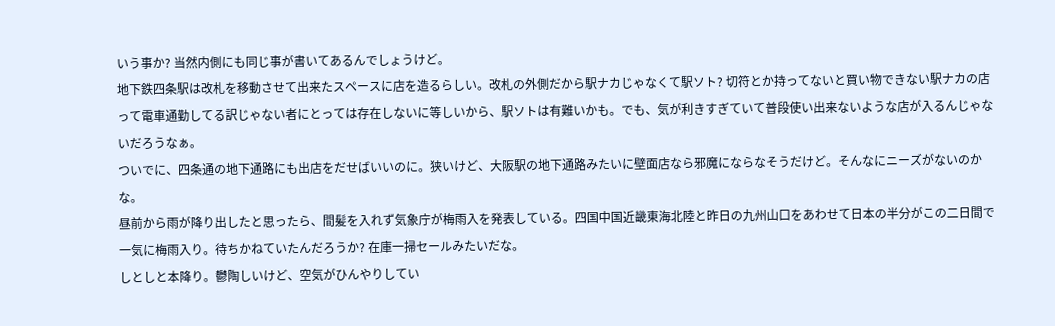いう事か? 当然内側にも同じ事が書いてあるんでしょうけど。
地下鉄四条駅は改札を移動させて出来たスペースに店を造るらしい。改札の外側だから駅ナカじゃなくて駅ソト? 切符とか持ってないと買い物できない駅ナカの店って電車通勤してる訳じゃない者にとっては存在しないに等しいから、駅ソトは有難いかも。でも、気が利きすぎていて普段使い出来ないような店が入るんじゃないだろうなぁ。
ついでに、四条通の地下通路にも出店をだせばいいのに。狭いけど、大阪駅の地下通路みたいに壁面店なら邪魔にならなそうだけど。そんなにニーズがないのかな。
昼前から雨が降り出したと思ったら、間髪を入れず気象庁が梅雨入を発表している。四国中国近畿東海北陸と昨日の九州山口をあわせて日本の半分がこの二日間で一気に梅雨入り。待ちかねていたんだろうか? 在庫一掃セールみたいだな。
しとしと本降り。鬱陶しいけど、空気がひんやりしてい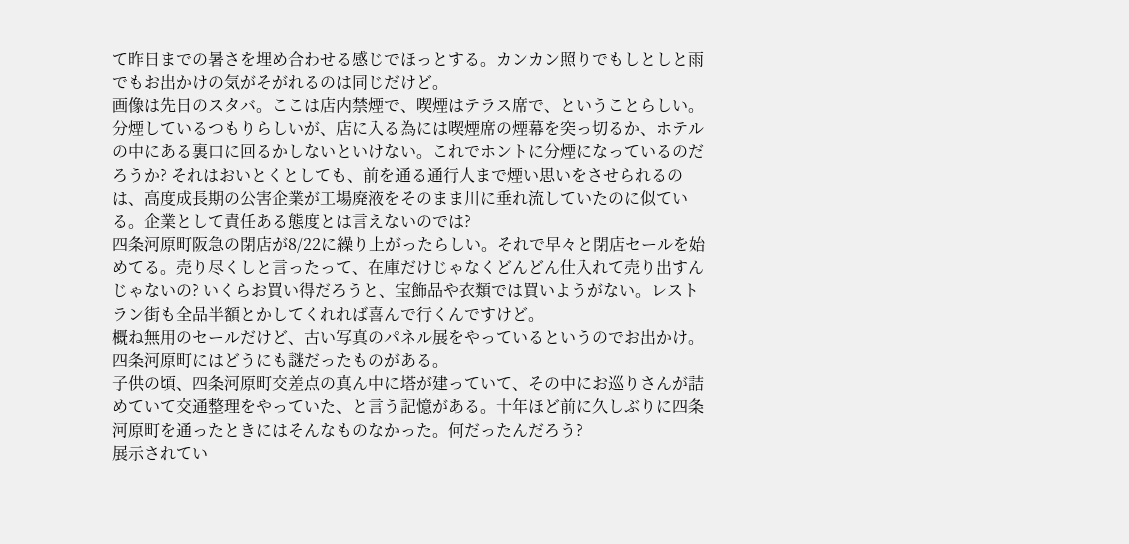て昨日までの暑さを埋め合わせる感じでほっとする。カンカン照りでもしとしと雨でもお出かけの気がそがれるのは同じだけど。
画像は先日のスタバ。ここは店内禁煙で、喫煙はテラス席で、ということらしい。分煙しているつもりらしいが、店に入る為には喫煙席の煙幕を突っ切るか、ホテルの中にある裏口に回るかしないといけない。これでホントに分煙になっているのだろうか? それはおいとくとしても、前を通る通行人まで煙い思いをさせられるのは、高度成長期の公害企業が工場廃液をそのまま川に垂れ流していたのに似ている。企業として責任ある態度とは言えないのでは?
四条河原町阪急の閉店が8/22に繰り上がったらしい。それで早々と閉店セールを始めてる。売り尽くしと言ったって、在庫だけじゃなくどんどん仕入れて売り出すんじゃないの? いくらお買い得だろうと、宝飾品や衣類では買いようがない。レストラン街も全品半額とかしてくれれば喜んで行くんですけど。
概ね無用のセールだけど、古い写真のパネル展をやっているというのでお出かけ。四条河原町にはどうにも謎だったものがある。
子供の頃、四条河原町交差点の真ん中に塔が建っていて、その中にお巡りさんが詰めていて交通整理をやっていた、と言う記憶がある。十年ほど前に久しぶりに四条河原町を通ったときにはそんなものなかった。何だったんだろう?
展示されてい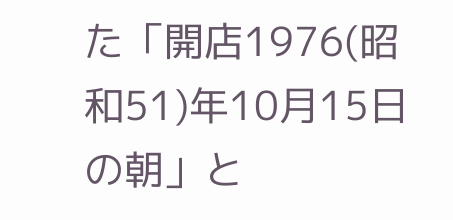た「開店1976(昭和51)年10月15日の朝」と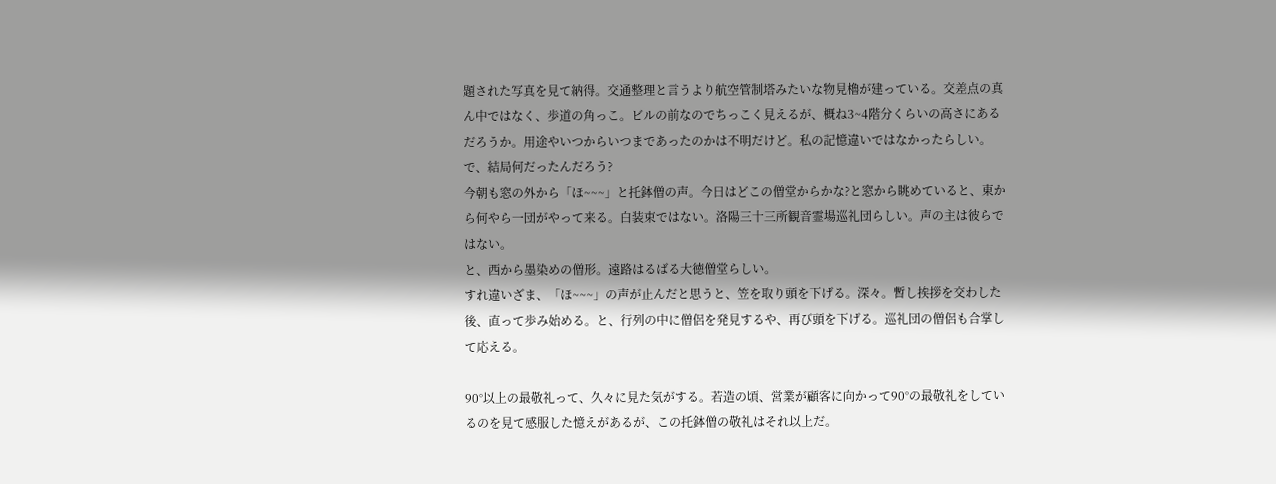題された写真を見て納得。交通整理と言うより航空管制塔みたいな物見櫓が建っている。交差点の真ん中ではなく、歩道の角っこ。ビルの前なのでちっこく見えるが、概ね3~4階分くらいの高さにあるだろうか。用途やいつからいつまであったのかは不明だけど。私の記憶違いではなかったらしい。
で、結局何だったんだろう?
今朝も窓の外から「ほ~~~」と托鉢僧の声。今日はどこの僧堂からかな?と窓から眺めていると、東から何やら一団がやって来る。白装束ではない。洛陽三十三所観音霊場巡礼団らしい。声の主は彼らではない。
と、西から墨染めの僧形。遠路はるばる大徳僧堂らしい。
すれ違いざま、「ほ~~~」の声が止んだと思うと、笠を取り頭を下げる。深々。暫し挨拶を交わした後、直って歩み始める。と、行列の中に僧侶を発見するや、再び頭を下げる。巡礼団の僧侶も合掌して応える。

90°以上の最敬礼って、久々に見た気がする。若造の頃、営業が顧客に向かって90°の最敬礼をしているのを見て感服した憶えがあるが、この托鉢僧の敬礼はそれ以上だ。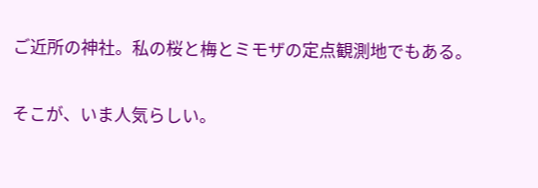ご近所の神社。私の桜と梅とミモザの定点観測地でもある。

そこが、いま人気らしい。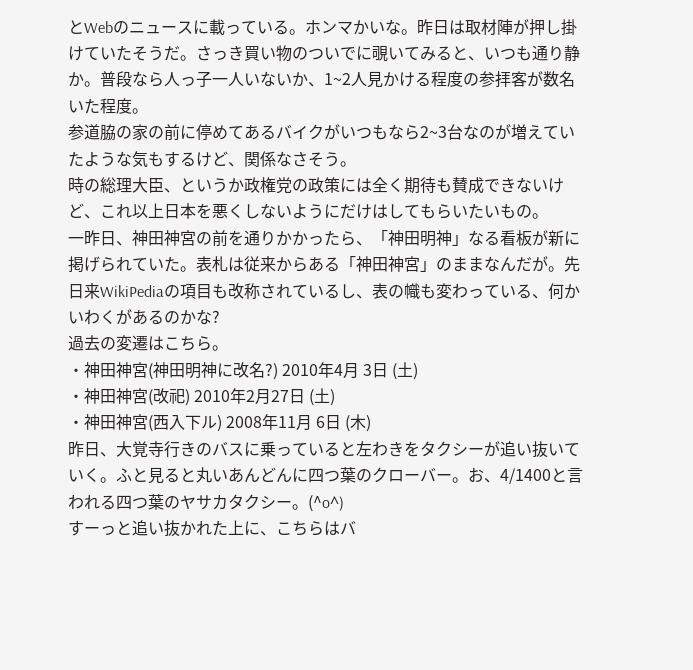とWebのニュースに載っている。ホンマかいな。昨日は取材陣が押し掛けていたそうだ。さっき買い物のついでに覗いてみると、いつも通り静か。普段なら人っ子一人いないか、1~2人見かける程度の参拝客が数名いた程度。
参道脇の家の前に停めてあるバイクがいつもなら2~3台なのが増えていたような気もするけど、関係なさそう。
時の総理大臣、というか政権党の政策には全く期待も賛成できないけど、これ以上日本を悪くしないようにだけはしてもらいたいもの。
一昨日、神田神宮の前を通りかかったら、「神田明神」なる看板が新に掲げられていた。表札は従来からある「神田神宮」のままなんだが。先日来WikiPediaの項目も改称されているし、表の幟も変わっている、何かいわくがあるのかな?
過去の変遷はこちら。
・神田神宮(神田明神に改名?) 2010年4月 3日 (土)
・神田神宮(改祀) 2010年2月27日 (土)
・神田神宮(西入下ル) 2008年11月 6日 (木)
昨日、大覚寺行きのバスに乗っていると左わきをタクシーが追い抜いていく。ふと見ると丸いあんどんに四つ葉のクローバー。お、4/1400と言われる四つ葉のヤサカタクシー。(^o^)
すーっと追い抜かれた上に、こちらはバ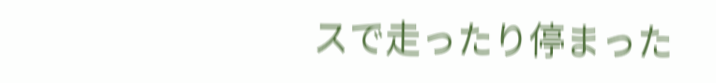スで走ったり停まった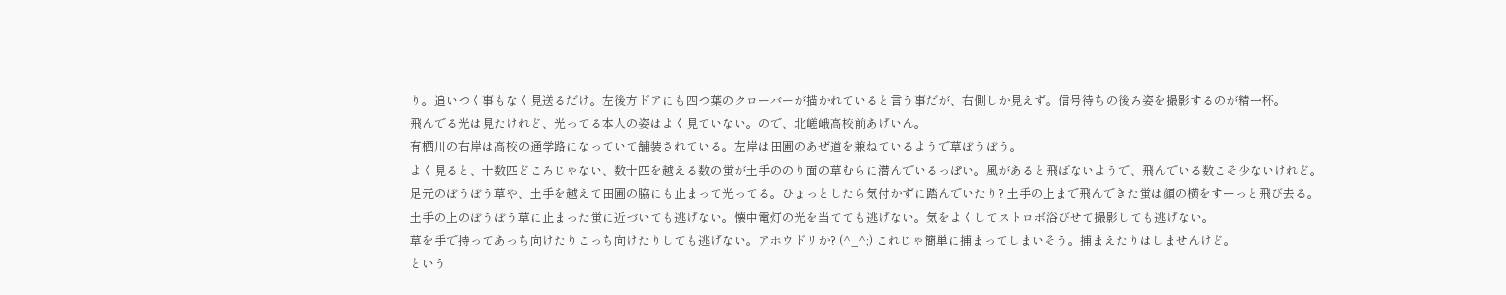り。追いつく事もなく見送るだけ。左後方ドアにも四つ葉のクローバーが描かれていると言う事だが、右側しか見えず。信号待ちの後ろ姿を撮影するのが精一杯。
飛んでる光は見たけれど、光ってる本人の姿はよく見ていない。ので、北嵯峨高校前あげいん。
有栖川の右岸は高校の通学路になっていて舗装されている。左岸は田圃のあぜ道を兼ねているようで草ぼうぼう。
よく見ると、十数匹どころじゃない、数十匹を越える数の蛍が土手ののり面の草むらに潜んでいるっぽい。風があると飛ばないようで、飛んでいる数こそ少ないけれど。
足元のぼうぼう草や、土手を越えて田圃の脇にも止まって光ってる。ひょっとしたら気付かずに踏んでいたり? 土手の上まで飛んできた蛍は顔の横をすーっと飛び去る。
土手の上のぼうぼう草に止まった蛍に近づいても逃げない。懐中電灯の光を当てても逃げない。気をよくしてストロボ浴びせて撮影しても逃げない。
草を手で持ってあっち向けたりこっち向けたりしても逃げない。アホウドリか? (^_^;) これじゃ簡単に捕まってしまいそう。捕まえたりはしませんけど。
という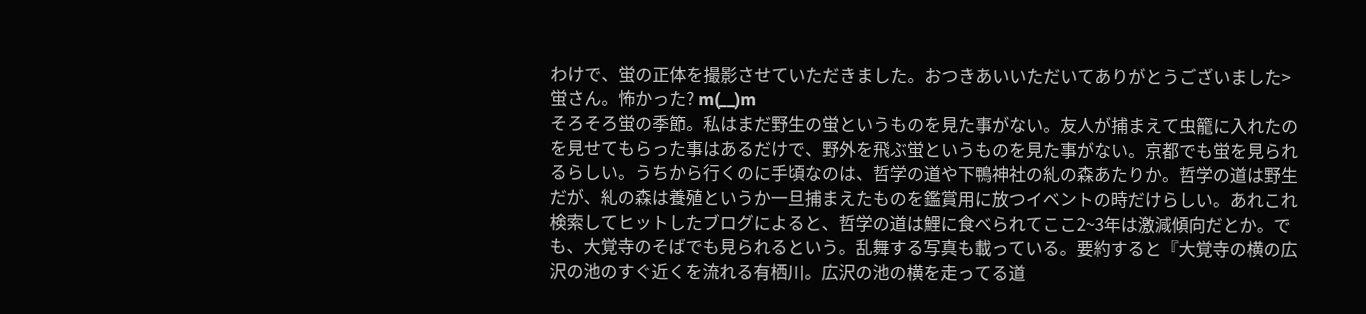わけで、蛍の正体を撮影させていただきました。おつきあいいただいてありがとうございました>蛍さん。怖かった? m(__)m
そろそろ蛍の季節。私はまだ野生の蛍というものを見た事がない。友人が捕まえて虫籠に入れたのを見せてもらった事はあるだけで、野外を飛ぶ蛍というものを見た事がない。京都でも蛍を見られるらしい。うちから行くのに手頃なのは、哲学の道や下鴨神社の糺の森あたりか。哲学の道は野生だが、糺の森は養殖というか一旦捕まえたものを鑑賞用に放つイベントの時だけらしい。あれこれ検索してヒットしたブログによると、哲学の道は鯉に食べられてここ2~3年は激減傾向だとか。でも、大覚寺のそばでも見られるという。乱舞する写真も載っている。要約すると『大覚寺の横の広沢の池のすぐ近くを流れる有栖川。広沢の池の横を走ってる道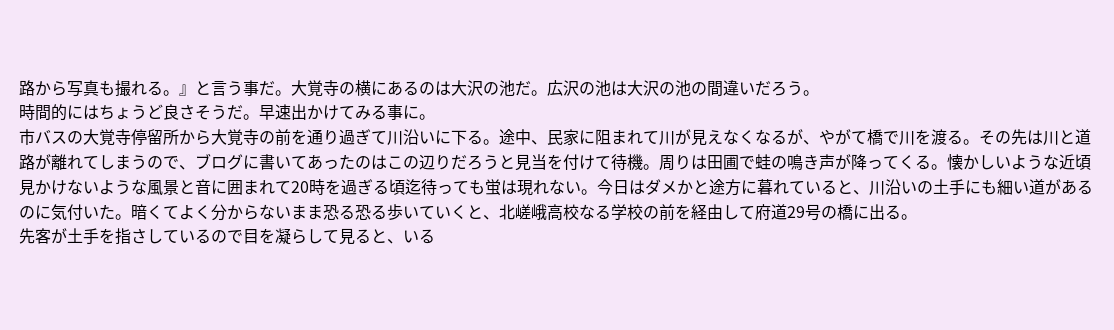路から写真も撮れる。』と言う事だ。大覚寺の横にあるのは大沢の池だ。広沢の池は大沢の池の間違いだろう。
時間的にはちょうど良さそうだ。早速出かけてみる事に。
市バスの大覚寺停留所から大覚寺の前を通り過ぎて川沿いに下る。途中、民家に阻まれて川が見えなくなるが、やがて橋で川を渡る。その先は川と道路が離れてしまうので、ブログに書いてあったのはこの辺りだろうと見当を付けて待機。周りは田圃で蛙の鳴き声が降ってくる。懐かしいような近頃見かけないような風景と音に囲まれて20時を過ぎる頃迄待っても蛍は現れない。今日はダメかと途方に暮れていると、川沿いの土手にも細い道があるのに気付いた。暗くてよく分からないまま恐る恐る歩いていくと、北嵯峨高校なる学校の前を経由して府道29号の橋に出る。
先客が土手を指さしているので目を凝らして見ると、いる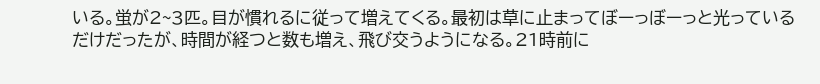いる。蛍が2~3匹。目が慣れるに従って増えてくる。最初は草に止まってぼーっぼーっと光っているだけだったが、時間が経つと数も増え、飛び交うようになる。21時前に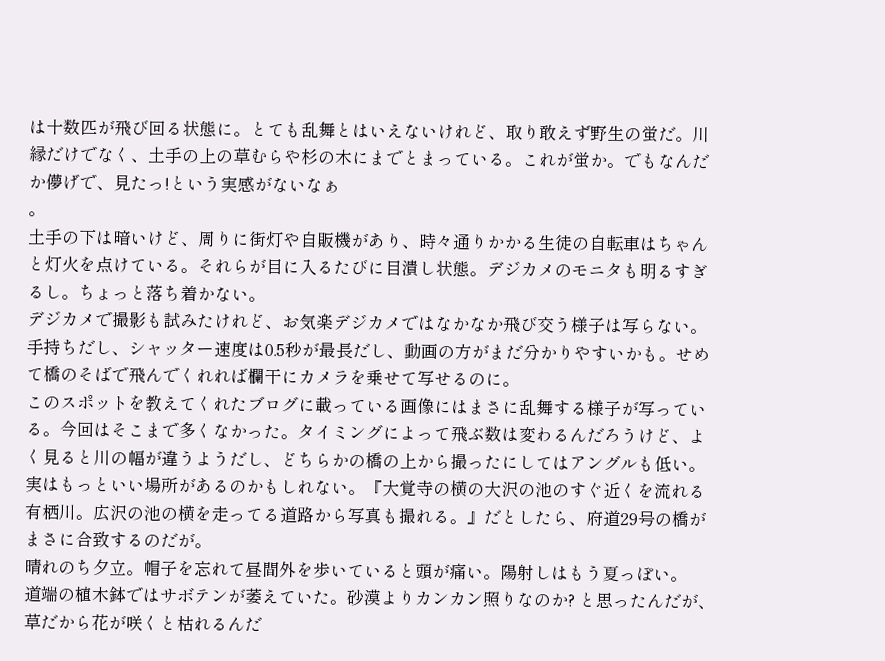は十数匹が飛び回る状態に。とても乱舞とはいえないけれど、取り敢えず野生の蛍だ。川縁だけでなく、土手の上の草むらや杉の木にまでとまっている。これが蛍か。でもなんだか儚げで、見たっ!という実感がないなぁ
。
土手の下は暗いけど、周りに街灯や自販機があり、時々通りかかる生徒の自転車はちゃんと灯火を点けている。それらが目に入るたびに目潰し状態。デジカメのモニタも明るすぎるし。ちょっと落ち着かない。
デジカメで撮影も試みたけれど、お気楽デジカメではなかなか飛び交う様子は写らない。手持ちだし、シャッター速度は0.5秒が最長だし、動画の方がまだ分かりやすいかも。せめて橋のそばで飛んでくれれば欄干にカメラを乗せて写せるのに。
このスポットを教えてくれたブログに載っている画像にはまさに乱舞する様子が写っている。今回はそこまで多くなかった。タイミングによって飛ぶ数は変わるんだろうけど、よく見ると川の幅が違うようだし、どちらかの橋の上から撮ったにしてはアングルも低い。実はもっといい場所があるのかもしれない。『大覚寺の横の大沢の池のすぐ近くを流れる有栖川。広沢の池の横を走ってる道路から写真も撮れる。』だとしたら、府道29号の橋がまさに合致するのだが。
晴れのち夕立。帽子を忘れて昼間外を歩いていると頭が痛い。陽射しはもう夏っぽい。
道端の植木鉢ではサボテンが萎えていた。砂漠よりカンカン照りなのか? と思ったんだが、草だから花が咲くと枯れるんだ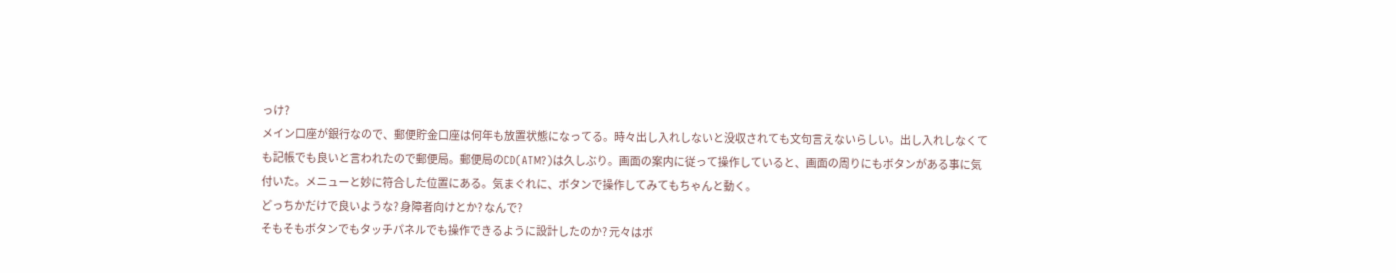っけ?
メイン口座が銀行なので、郵便貯金口座は何年も放置状態になってる。時々出し入れしないと没収されても文句言えないらしい。出し入れしなくても記帳でも良いと言われたので郵便局。郵便局のCD(ATM?)は久しぶり。画面の案内に従って操作していると、画面の周りにもボタンがある事に気付いた。メニューと妙に符合した位置にある。気まぐれに、ボタンで操作してみてもちゃんと動く。
どっちかだけで良いような? 身障者向けとか? なんで?
そもそもボタンでもタッチパネルでも操作できるように設計したのか? 元々はボ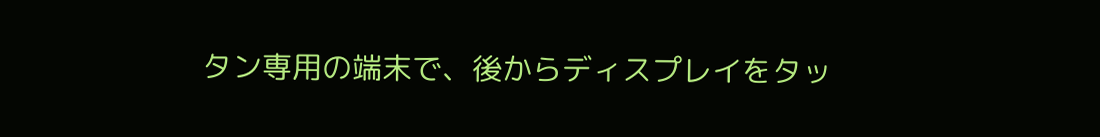タン専用の端末で、後からディスプレイをタッ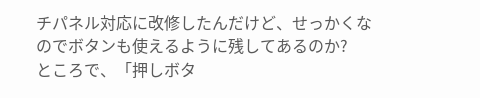チパネル対応に改修したんだけど、せっかくなのでボタンも使えるように残してあるのか?
ところで、「押しボタ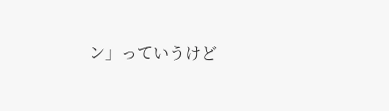ン」っていうけど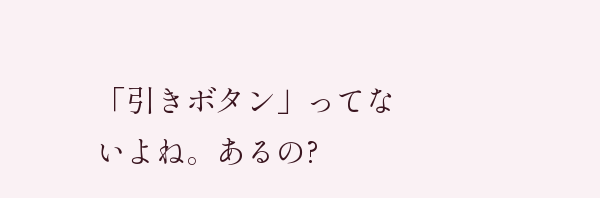「引きボタン」ってないよね。あるの?